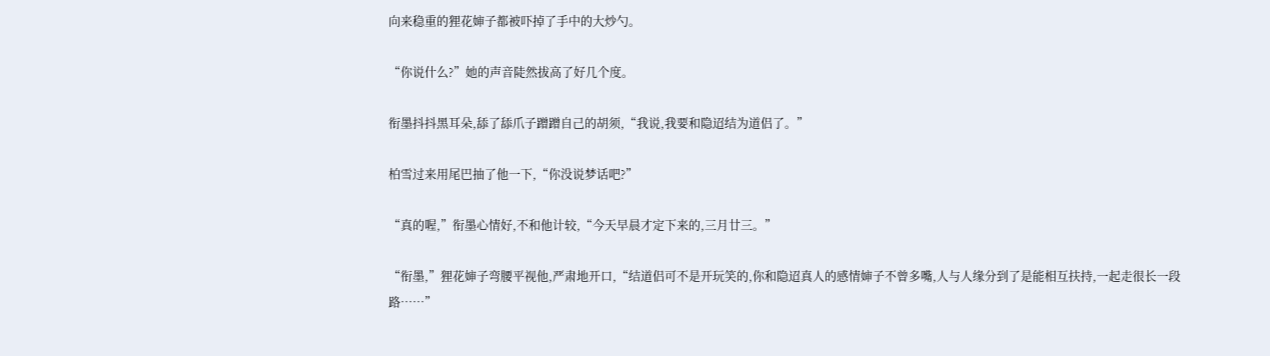向来稳重的狸花婶子都被吓掉了手中的大炒勺。

“你说什么?”她的声音陡然拔高了好几个度。

衔墨抖抖黑耳朵,舔了舔爪子蹭蹭自己的胡须,“我说,我要和隐迢结为道侣了。”

柏雪过来用尾巴抽了他一下,“你没说梦话吧?”

“真的喔,”衔墨心情好,不和他计较,“今天早晨才定下来的,三月廿三。”

“衔墨,”狸花婶子弯腰平视他,严肃地开口,“结道侣可不是开玩笑的,你和隐迢真人的感情婶子不曾多嘴,人与人缘分到了是能相互扶持,一起走很长一段路……”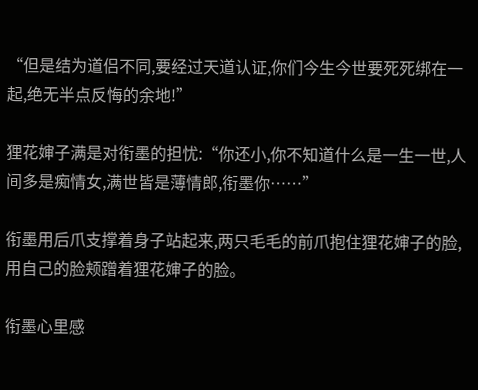“但是结为道侣不同,要经过天道认证,你们今生今世要死死绑在一起,绝无半点反悔的余地!”

狸花婶子满是对衔墨的担忧:“你还小,你不知道什么是一生一世,人间多是痴情女,满世皆是薄情郎,衔墨你……”

衔墨用后爪支撑着身子站起来,两只毛毛的前爪抱住狸花婶子的脸,用自己的脸颊蹭着狸花婶子的脸。

衔墨心里感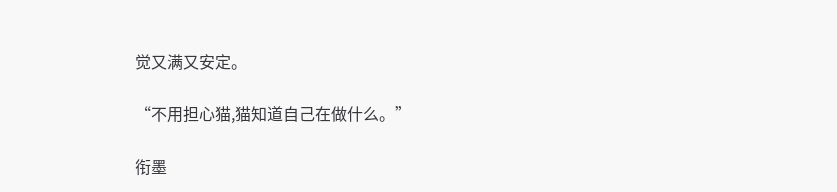觉又满又安定。

“不用担心猫,猫知道自己在做什么。”

衔墨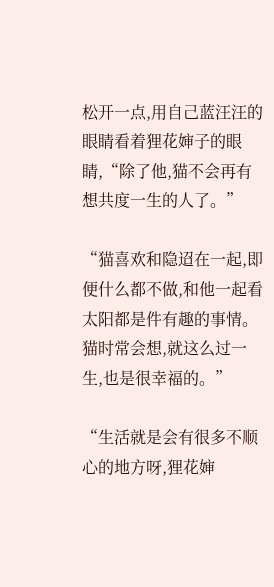松开一点,用自己蓝汪汪的眼睛看着狸花婶子的眼睛,“除了他,猫不会再有想共度一生的人了。”

“猫喜欢和隐迢在一起,即便什么都不做,和他一起看太阳都是件有趣的事情。猫时常会想,就这么过一生,也是很幸福的。”

“生活就是会有很多不顺心的地方呀,狸花婶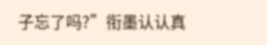子忘了吗?”衔墨认认真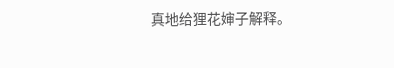真地给狸花婶子解释。